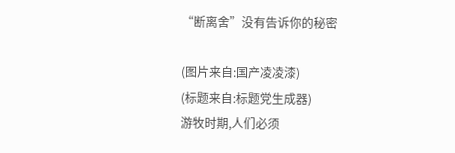“断离舍”没有告诉你的秘密

(图片来自:国产凌凌漆)
(标题来自:标题党生成器)
游牧时期,人们必须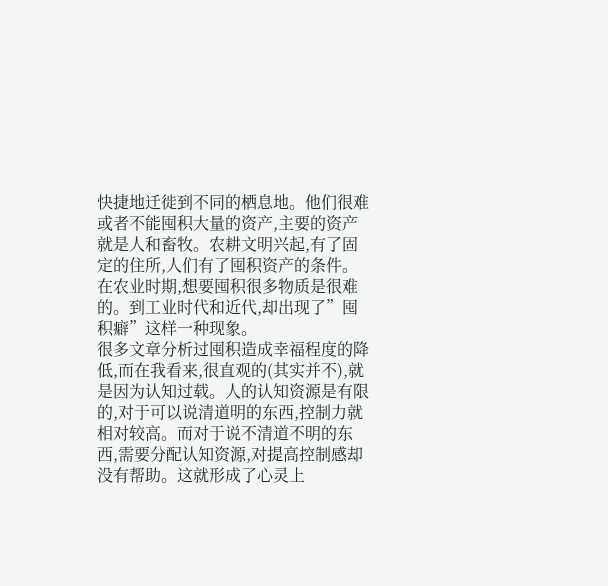快捷地迁徙到不同的栖息地。他们很难或者不能囤积大量的资产,主要的资产就是人和畜牧。农耕文明兴起,有了固定的住所,人们有了囤积资产的条件。在农业时期,想要囤积很多物质是很难的。到工业时代和近代,却出现了”囤积癖”这样一种现象。
很多文章分析过囤积造成幸福程度的降低,而在我看来,很直观的(其实并不),就是因为认知过载。人的认知资源是有限的,对于可以说清道明的东西,控制力就相对较高。而对于说不清道不明的东西,需要分配认知资源,对提高控制感却没有帮助。这就形成了心灵上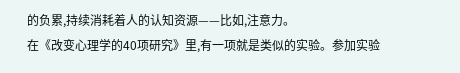的负累,持续消耗着人的认知资源——比如,注意力。
在《改变心理学的40项研究》里,有一项就是类似的实验。参加实验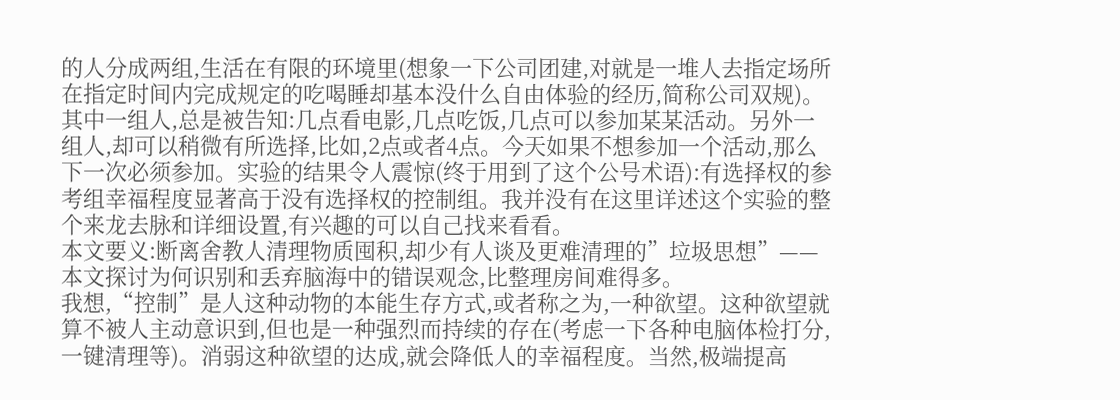的人分成两组,生活在有限的环境里(想象一下公司团建,对就是一堆人去指定场所在指定时间内完成规定的吃喝睡却基本没什么自由体验的经历,简称公司双规)。其中一组人,总是被告知:几点看电影,几点吃饭,几点可以参加某某活动。另外一组人,却可以稍微有所选择,比如,2点或者4点。今天如果不想参加一个活动,那么下一次必须参加。实验的结果令人震惊(终于用到了这个公号术语):有选择权的参考组幸福程度显著高于没有选择权的控制组。我并没有在这里详述这个实验的整个来龙去脉和详细设置,有兴趣的可以自己找来看看。
本文要义:断离舍教人清理物质囤积,却少有人谈及更难清理的”垃圾思想”——本文探讨为何识别和丢弃脑海中的错误观念,比整理房间难得多。
我想,“控制”是人这种动物的本能生存方式,或者称之为,一种欲望。这种欲望就算不被人主动意识到,但也是一种强烈而持续的存在(考虑一下各种电脑体检打分,一键清理等)。消弱这种欲望的达成,就会降低人的幸福程度。当然,极端提高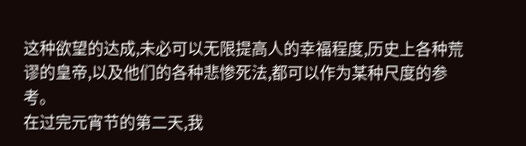这种欲望的达成,未必可以无限提高人的幸福程度,历史上各种荒谬的皇帝,以及他们的各种悲惨死法,都可以作为某种尺度的参考。
在过完元宵节的第二天,我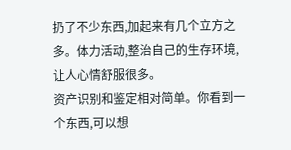扔了不少东西,加起来有几个立方之多。体力活动,整治自己的生存环境, 让人心情舒服很多。
资产识别和鉴定相对简单。你看到一个东西,可以想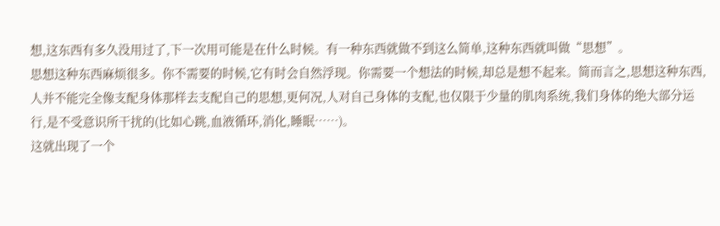想,这东西有多久没用过了,下一次用可能是在什么时候。有一种东西就做不到这么简单,这种东西就叫做“思想”。
思想这种东西麻烦很多。你不需要的时候,它有时会自然浮现。你需要一个想法的时候,却总是想不起来。简而言之,思想这种东西,人并不能完全像支配身体那样去支配自己的思想,更何况,人对自己身体的支配,也仅限于少量的肌肉系统,我们身体的绝大部分运行,是不受意识所干扰的(比如心跳,血液循环,消化,睡眠……)。
这就出现了一个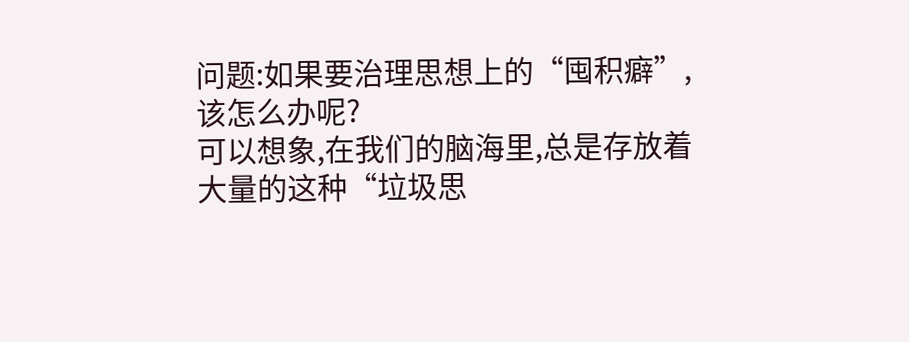问题:如果要治理思想上的“囤积癖”,该怎么办呢?
可以想象,在我们的脑海里,总是存放着大量的这种“垃圾思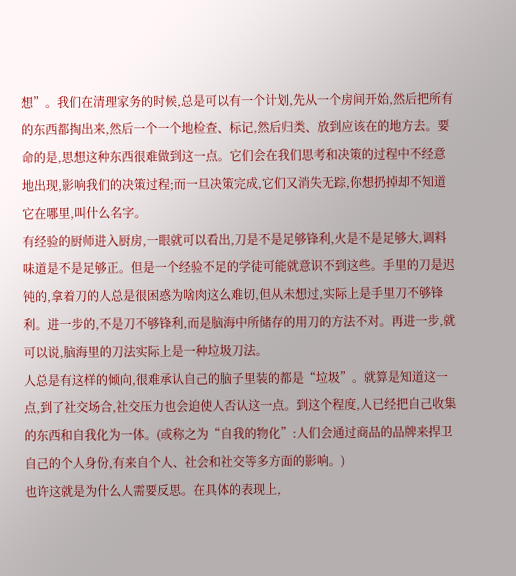想”。我们在清理家务的时候,总是可以有一个计划,先从一个房间开始,然后把所有的东西都掏出来,然后一个一个地检查、标记,然后归类、放到应该在的地方去。要命的是,思想这种东西很难做到这一点。它们会在我们思考和决策的过程中不经意地出现,影响我们的决策过程;而一旦决策完成,它们又消失无踪,你想扔掉却不知道它在哪里,叫什么名字。
有经验的厨师进入厨房,一眼就可以看出,刀是不是足够锋利,火是不是足够大,调料味道是不是足够正。但是一个经验不足的学徒可能就意识不到这些。手里的刀是迟钝的,拿着刀的人总是很困惑为啥肉这么难切,但从未想过,实际上是手里刀不够锋利。进一步的,不是刀不够锋利,而是脑海中所储存的用刀的方法不对。再进一步,就可以说,脑海里的刀法实际上是一种垃圾刀法。
人总是有这样的倾向,很难承认自己的脑子里装的都是“垃圾”。就算是知道这一点,到了社交场合,社交压力也会迫使人否认这一点。到这个程度,人已经把自己收集的东西和自我化为一体。(或称之为“自我的物化”:人们会通过商品的品牌来捍卫自己的个人身份,有来自个人、社会和社交等多方面的影响。)
也许这就是为什么人需要反思。在具体的表现上,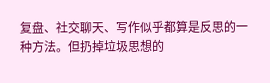复盘、社交聊天、写作似乎都算是反思的一种方法。但扔掉垃圾思想的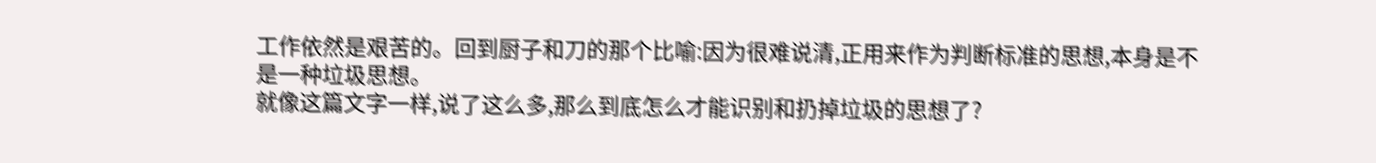工作依然是艰苦的。回到厨子和刀的那个比喻:因为很难说清,正用来作为判断标准的思想,本身是不是一种垃圾思想。
就像这篇文字一样,说了这么多,那么到底怎么才能识别和扔掉垃圾的思想了?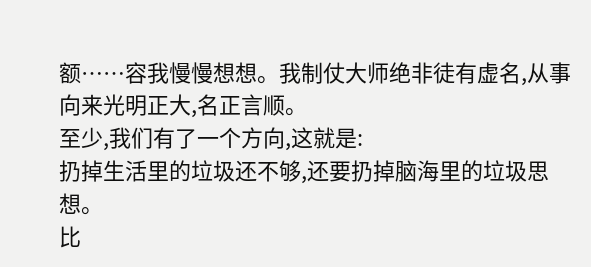额……容我慢慢想想。我制仗大师绝非徒有虚名,从事向来光明正大,名正言顺。
至少,我们有了一个方向,这就是:
扔掉生活里的垃圾还不够,还要扔掉脑海里的垃圾思想。
比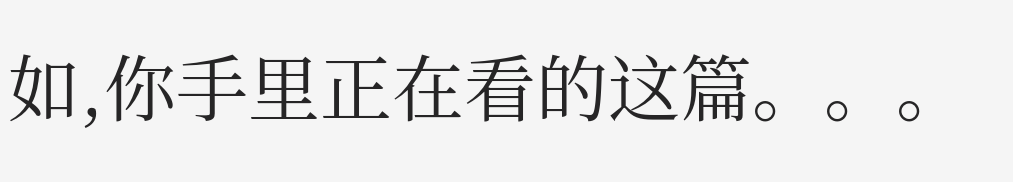如,你手里正在看的这篇。。。